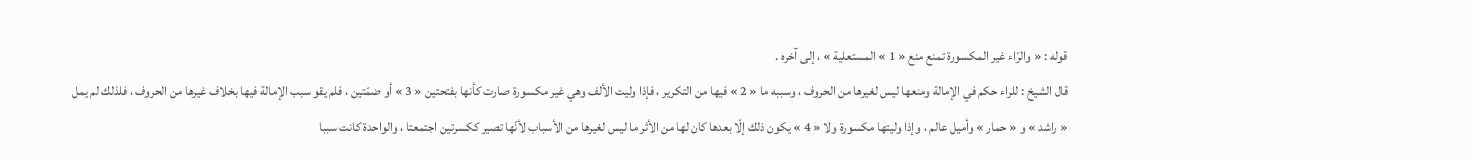قوله : « والرّاء غير المكسورة تمنع منع « 1 » المستعلية » ، إلى آخره .
قال الشيخ : للراء حكم في الإمالة ومنعها ليس لغيرها من الحروف ، وسببه ما « 2 » فيها من التكرير ، فإذا وليت الألف وهي غير مكسورة صارت كأنها بفتحتين « 3 » أو ضمّتين ، فلم يقو سبب الإمالة فيها بخلاف غيرها من الحروف ، فلذلك لم يمل « راشد » و « حمار » وأميل عالم ، وإذا وليتها مكسورة ولا « 4 » يكون ذلك إلّا بعدها كان لها من الأثر ما ليس لغيرها من الأسباب لأنّها تصير ككسرتين اجتمعتا ، والواحدة كانت سببا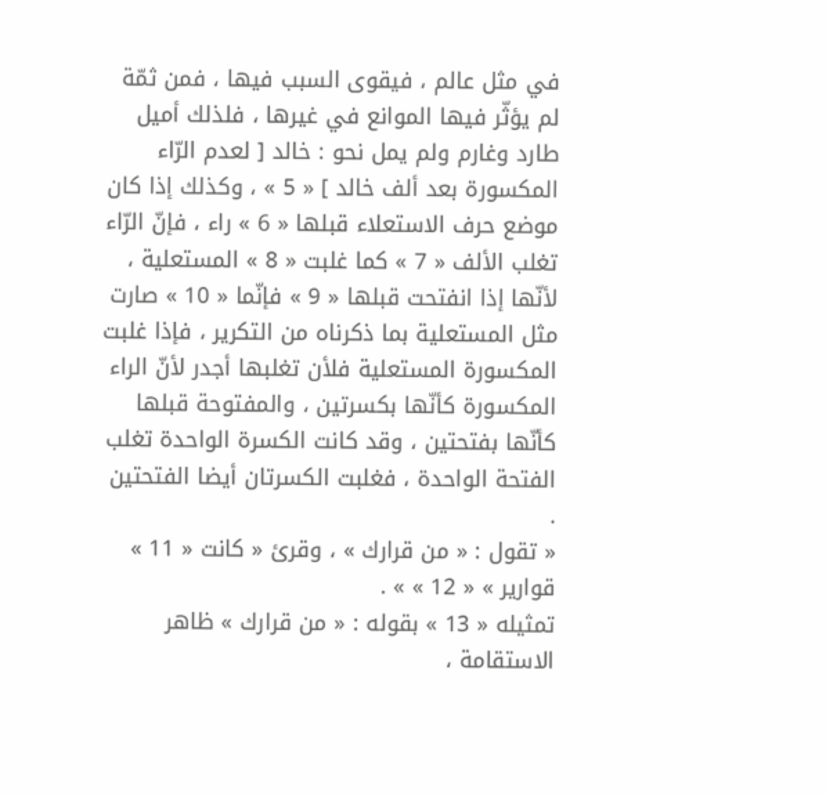في مثل عالم ، فيقوى السبب فيها ، فمن ثمّة لم يؤثّر فيها الموانع في غيرها ، فلذلك أميل طارد وغارم ولم يمل نحو : خالد [ لعدم الرّاء المكسورة بعد ألف خالد ] « 5 » ، وكذلك إذا كان موضع حرف الاستعلاء قبلها « 6 » راء ، فإنّ الرّاء تغلب الألف « 7 » كما غلبت « 8 » المستعلية ، لأنّها إذا انفتحت قبلها « 9 » فإنّما « 10 » صارت مثل المستعلية بما ذكرناه من التكرير ، فإذا غلبت المكسورة المستعلية فلأن تغلبها أجدر لأنّ الراء المكسورة كأنّها بكسرتين ، والمفتوحة قبلها كأنّها بفتحتين ، وقد كانت الكسرة الواحدة تغلب الفتحة الواحدة ، فغلبت الكسرتان أيضا الفتحتين .
« تقول : « من قرارك » ، وقرئ « كانت « 11 » قوارير » « 12 » » .
تمثيله « 13 » بقوله : « من قرارك » ظاهر الاستقامة ،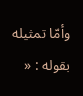وأمّا تمثيله بقوله : «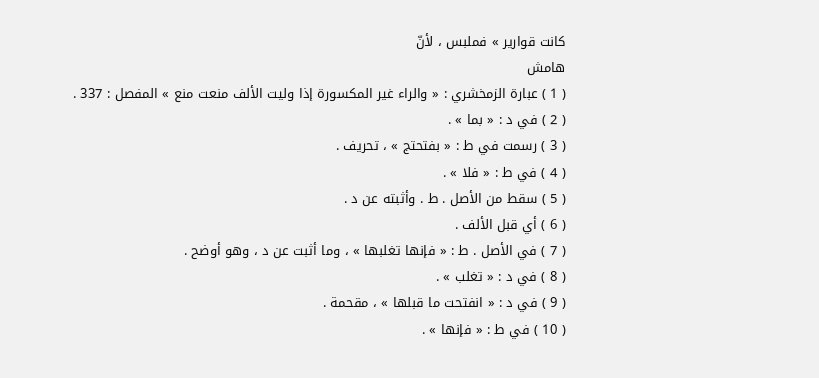كانت قوارير » فملبس ، لأنّ
هامش
( 1 ) عبارة الزمخشري : « والراء غير المكسورة إذا وليت الألف منعت منع » المفصل : 337 .
( 2 ) في د : « بما » .
( 3 ) رسمت في ط : « بفتحتج » ، تحريف .
( 4 ) في ط : « فلا » .
( 5 ) سقط من الأصل . ط . وأثبته عن د .
( 6 ) أي قبل الألف .
( 7 ) في الأصل . ط : « فإنها تغلبها » ، وما أثبت عن د ، وهو أوضح .
( 8 ) في د : « تغلب » .
( 9 ) في د : « انفتحت ما قبلها » ، مقحمة .
( 10 ) في ط : « فإنها » .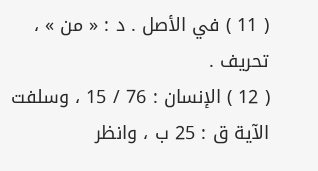( 11 ) في الأصل . د : « من » ، تحريف .
( 12 ) الإنسان : 76 / 15 ، وسلفت الآية ق : 25 ب ، وانظر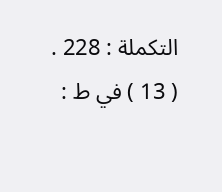التكملة : 228 .
( 13 ) في ط :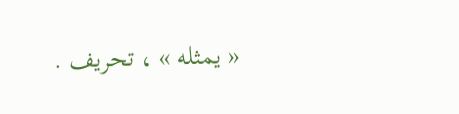« يمثله » ، تحريف .